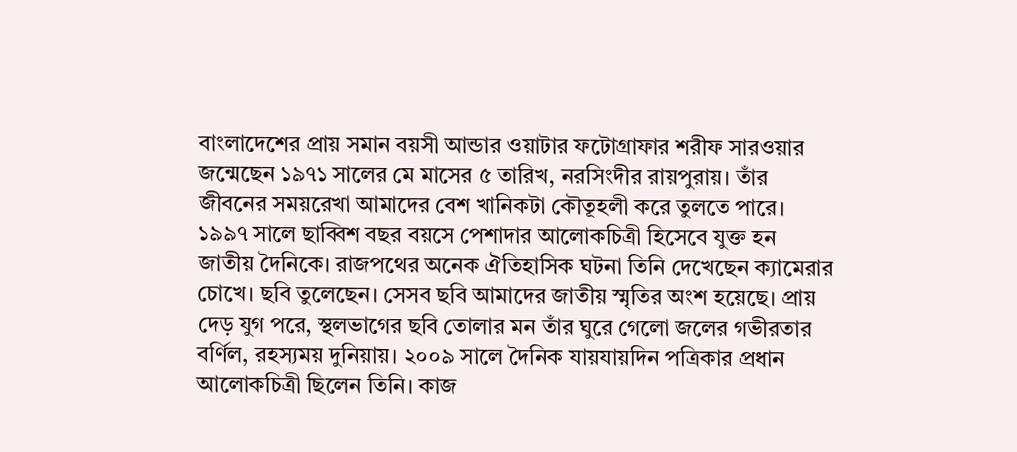বাংলাদেশের প্রায় সমান বয়সী আন্ডার ওয়াটার ফটোগ্রাফার শরীফ সারওয়ার জন্মেছেন ১৯৭১ সালের মে মাসের ৫ তারিখ, নরসিংদীর রায়পুরায়। তাঁর জীবনের সময়রেখা আমাদের বেশ খানিকটা কৌতূহলী করে তুলতে পারে।
১৯৯৭ সালে ছাব্বিশ বছর বয়সে পেশাদার আলোকচিত্রী হিসেবে যুক্ত হন জাতীয় দৈনিকে। রাজপথের অনেক ঐতিহাসিক ঘটনা তিনি দেখেছেন ক্যামেরার চোখে। ছবি তুলেছেন। সেসব ছবি আমাদের জাতীয় স্মৃতির অংশ হয়েছে। প্রায় দেড় যুগ পরে, স্থলভাগের ছবি তোলার মন তাঁর ঘুরে গেলো জলের গভীরতার বর্ণিল, রহস্যময় দুনিয়ায়। ২০০৯ সালে দৈনিক যায়যায়দিন পত্রিকার প্রধান আলোকচিত্রী ছিলেন তিনি। কাজ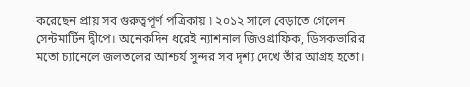করেছেন প্রায় সব গুরুত্বপূর্ণ পত্রিকায় ৷ ২০১২ সালে বেড়াতে গেলেন সেন্টমার্টিন দ্বীপে। অনেকদিন ধরেই ন্যাশনাল জিওগ্রাফিক, ডিসকভারির মতো চ্যানেলে জলতলের আশ্চর্য সুন্দর সব দৃশ্য দেখে তাঁর আগ্রহ হতো।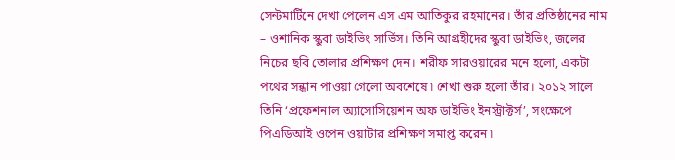সেন্টমার্টিনে দেখা পেলেন এস এম আতিকুর রহমানের। তাঁর প্রতিষ্ঠানের নাম – ওশানিক স্কুবা ডাইভিং সার্ভিস। তিনি আগ্রহীদের স্কুবা ডাইভিং, জলের নিচের ছবি তোলার প্রশিক্ষণ দেন। শরীফ সারওয়ারের মনে হলো, একটা পথের সন্ধান পাওয়া গেলো অবশেষে ৷ শেখা শুরু হলো তাঁর। ২০১২ সালে তিনি ‘প্রফেশনাল অ্যাসোসিয়েশন অফ ডাইভিং ইনস্ট্রাক্টর্স’, সংক্ষেপে পিএডিআই ওপেন ওয়াটার প্রশিক্ষণ সমাপ্ত করেন ৷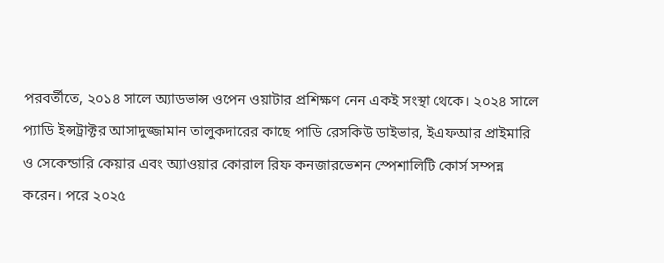পরবর্তীতে, ২০১৪ সালে অ্যাডভান্স ওপেন ওয়াটার প্রশিক্ষণ নেন একই সংস্থা থেকে। ২০২৪ সালে প্যাডি ইন্সট্রাক্টর আসাদুজ্জামান তালুকদারের কাছে পাডি রেসকিউ ডাইভার, ইএফআর প্রাইমারি ও সেকেন্ডারি কেয়ার এবং অ্যাওয়ার কোরাল রিফ কনজারভেশন স্পেশালিটি কোর্স সম্পন্ন করেন। পরে ২০২৫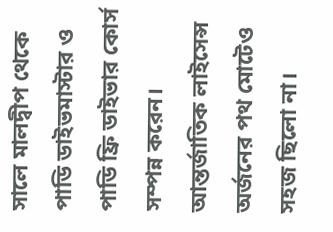সালে মালদ্বীপ থেকে পাডি ডাইভমাস্টার ও পাডি ফ্রি ডাইভার কোর্স সম্পন্ন করেন।
আন্তর্জাতিক লাইসেন্স অর্জনের পথ মোটেও সহজ ছিলো না।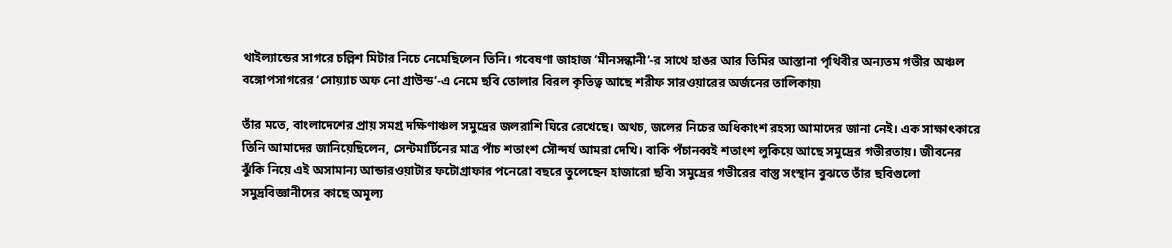থাইল্যান্ডের সাগরে চল্লিশ মিটার নিচে নেমেছিলেন তিনি। গবেষণা জাহাজ ‘মীনসন্ধানী’-র সাথে হাঙর আর তিমির আস্তানা পৃথিবীর অন্যতম গভীর অঞ্চল বঙ্গোপসাগরের ‘সোয়্যাচ অফ নো গ্রাউন্ড’-এ নেমে ছবি তোলার বিরল কৃতিত্ব আছে শরীফ সারওয়ারের অর্জনের তালিকায়৷

তাঁর মতে, বাংলাদেশের প্রায় সমগ্র দক্ষিণাঞ্চল সমুদ্রের জলরাশি ঘিরে রেখেছে। অথচ, জলের নিচের অধিকাংশ রহস্য আমাদের জানা নেই। এক সাক্ষাৎকারে তিনি আমাদের জানিয়েছিলেন, সেন্টমার্টিনের মাত্র পাঁচ শতাংশ সৌন্দর্য আমরা দেখি। বাকি পঁচানব্বই শতাংশ লুকিয়ে আছে সমুদ্রের গভীরতায়। জীবনের ঝুঁকি নিয়ে এই অসামান্য আন্ডারওয়াটার ফটোগ্রাফার পনেরো বছরে তুলেছেন হাজারো ছবি৷ সমুদ্রের গভীরের বাস্তু সংস্থান বুঝতে তাঁর ছবিগুলো সমুদ্রবিজ্ঞানীদের কাছে অমূল্য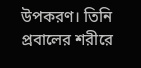উপকরণ। তিনি প্রবালের শরীরে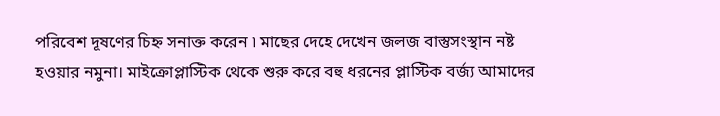পরিবেশ দূষণের চিহ্ন সনাক্ত করেন ৷ মাছের দেহে দেখেন জলজ বাস্তুসংস্থান নষ্ট হওয়ার নমুনা। মাইক্রোপ্লাস্টিক থেকে শুরু করে বহু ধরনের প্লাস্টিক বর্জ্য আমাদের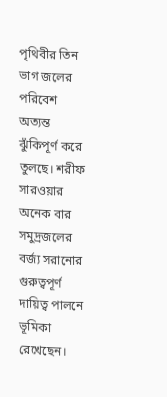পৃথিবীর তিন ভাগ জলের পরিবেশ অত্যন্ত ঝুঁকিপূর্ণ করে তুলছে। শরীফ সারওয়ার অনেক বার সমুদ্রজলের বর্জ্য সরানোর গুরুত্বপূর্ণ দায়িত্ব পালনে ভূমিকা রেখেছেন।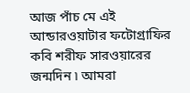আজ পাঁচ মে এই আন্ডারওয়াটার ফটোগ্রাফির কবি শরীফ সারওয়ারের জন্মদিন ৷ আমরা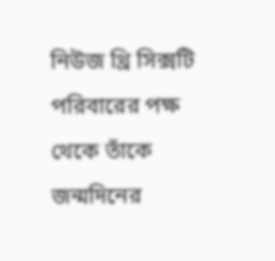নিউজ থ্রি সিক্সটি পরিবারের পক্ষ থেকে তাঁকে জন্মদিনের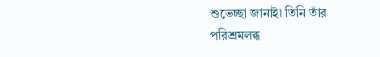শুভেচ্ছা জানাই৷ তিনি তাঁর পরিশ্রমলব্ধ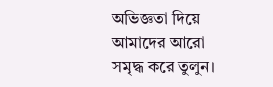অভিজ্ঞতা দিয়ে আমাদের আরো সমৃদ্ধ করে তুলুন।